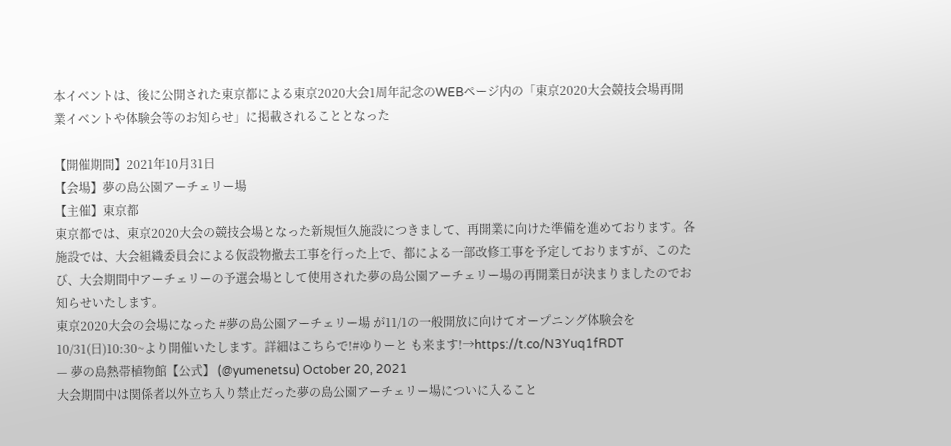本イベントは、後に公開された東京都による東京2020大会1周年記念のWEBページ内の「東京2020大会競技会場再開業イベントや体験会等のお知らせ」に掲載されることとなった

【開催期間】2021年10月31日
【会場】夢の島公園アーチェリー場
【主催】東京都
東京都では、東京2020大会の競技会場となった新規恒久施設につきまして、再開業に向けた準備を進めております。各施設では、大会組織委員会による仮設物撤去工事を行った上で、都による一部改修工事を予定しておりますが、このたび、大会期間中アーチェリーの予選会場として使用された夢の島公園アーチェリー場の再開業日が決まりましたのでお知らせいたします。
東京2020大会の会場になった #夢の島公園アーチェリー場 が11/1の一般開放に向けてオープニング体験会を10/31(日)10:30~より開催いたします。詳細はこちらで!#ゆりーと も来ます!→https://t.co/N3Yuq1fRDT
— 夢の島熱帯植物館【公式】 (@yumenetsu) October 20, 2021
大会期間中は関係者以外立ち入り禁止だった夢の島公園アーチェリー場についに入ること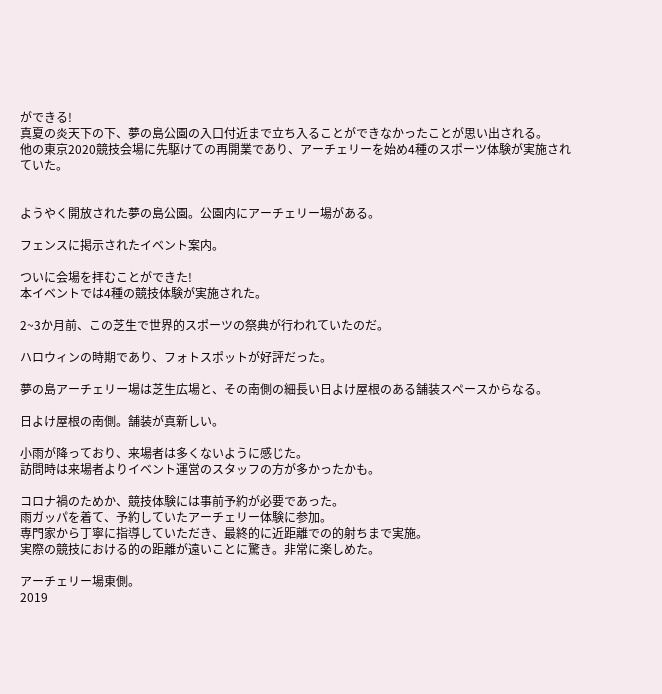ができる!
真夏の炎天下の下、夢の島公園の入口付近まで立ち入ることができなかったことが思い出される。
他の東京2020競技会場に先駆けての再開業であり、アーチェリーを始め4種のスポーツ体験が実施されていた。


ようやく開放された夢の島公園。公園内にアーチェリー場がある。

フェンスに掲示されたイベント案内。

ついに会場を拝むことができた!
本イベントでは4種の競技体験が実施された。

2~3か月前、この芝生で世界的スポーツの祭典が行われていたのだ。

ハロウィンの時期であり、フォトスポットが好評だった。

夢の島アーチェリー場は芝生広場と、その南側の細長い日よけ屋根のある舗装スペースからなる。

日よけ屋根の南側。舗装が真新しい。

小雨が降っており、来場者は多くないように感じた。
訪問時は来場者よりイベント運営のスタッフの方が多かったかも。

コロナ禍のためか、競技体験には事前予約が必要であった。
雨ガッパを着て、予約していたアーチェリー体験に参加。
専門家から丁寧に指導していただき、最終的に近距離での的射ちまで実施。
実際の競技における的の距離が遠いことに驚き。非常に楽しめた。

アーチェリー場東側。
2019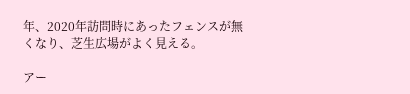年、2020年訪問時にあったフェンスが無くなり、芝生広場がよく見える。

アー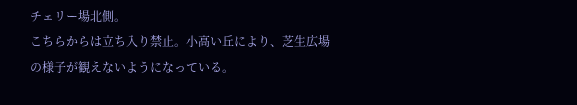チェリー場北側。
こちらからは立ち入り禁止。小高い丘により、芝生広場の様子が観えないようになっている。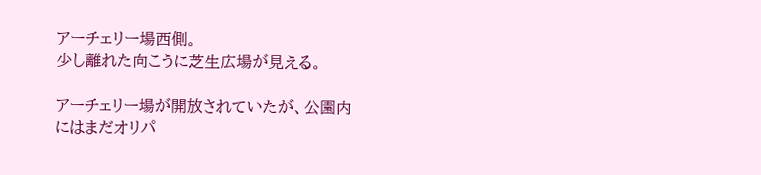アーチェリー場西側。
少し離れた向こうに芝生広場が見える。

アーチェリー場が開放されていたが、公園内にはまだオリパ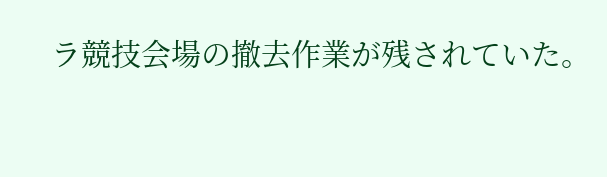ラ競技会場の撤去作業が残されていた。